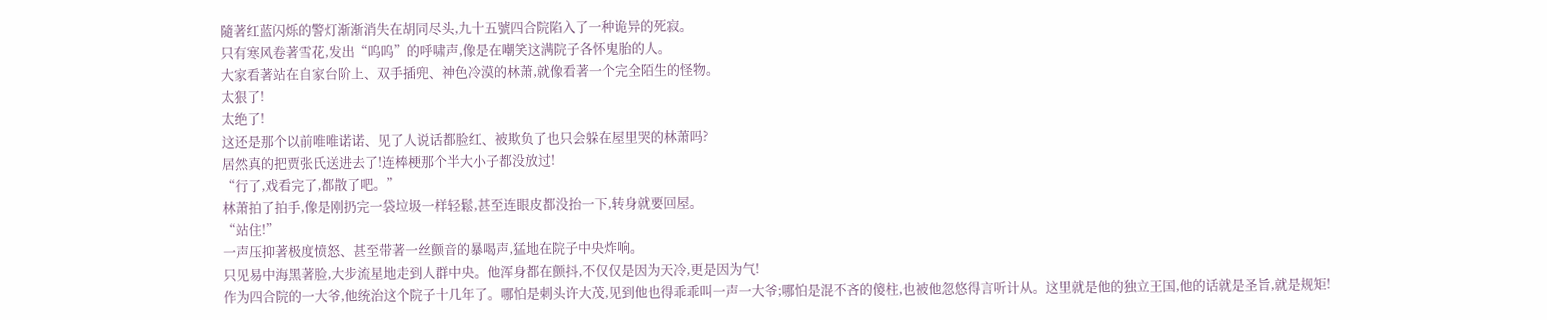隨著红蓝闪烁的警灯渐渐消失在胡同尽头,九十五號四合院陷入了一种诡异的死寂。
只有寒风卷著雪花,发出“呜呜”的呼啸声,像是在嘲笑这满院子各怀鬼胎的人。
大家看著站在自家台阶上、双手插兜、神色冷漠的林萧,就像看著一个完全陌生的怪物。
太狠了!
太绝了!
这还是那个以前唯唯诺诺、见了人说话都脸红、被欺负了也只会躲在屋里哭的林萧吗?
居然真的把贾张氏送进去了!连棒梗那个半大小子都没放过!
“行了,戏看完了,都散了吧。”
林萧拍了拍手,像是刚扔完一袋垃圾一样轻鬆,甚至连眼皮都没抬一下,转身就要回屋。
“站住!”
一声压抑著极度愤怒、甚至带著一丝颤音的暴喝声,猛地在院子中央炸响。
只见易中海黑著脸,大步流星地走到人群中央。他浑身都在颤抖,不仅仅是因为天冷,更是因为气!
作为四合院的一大爷,他统治这个院子十几年了。哪怕是刺头许大茂,见到他也得乖乖叫一声一大爷;哪怕是混不吝的傻柱,也被他忽悠得言听计从。这里就是他的独立王国,他的话就是圣旨,就是规矩!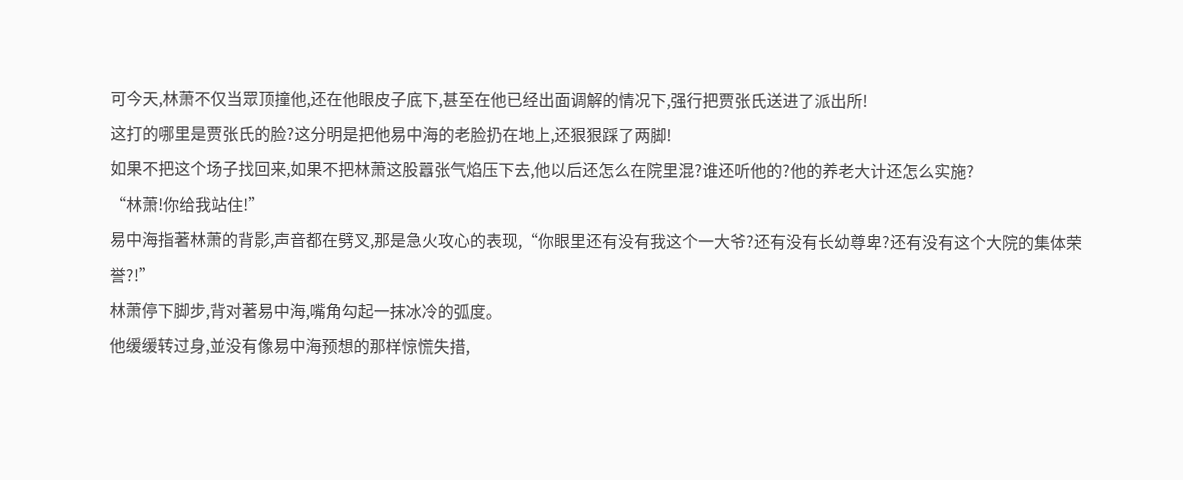可今天,林萧不仅当眾顶撞他,还在他眼皮子底下,甚至在他已经出面调解的情况下,强行把贾张氏送进了派出所!
这打的哪里是贾张氏的脸?这分明是把他易中海的老脸扔在地上,还狠狠踩了两脚!
如果不把这个场子找回来,如果不把林萧这股囂张气焰压下去,他以后还怎么在院里混?谁还听他的?他的养老大计还怎么实施?
“林萧!你给我站住!”
易中海指著林萧的背影,声音都在劈叉,那是急火攻心的表现,“你眼里还有没有我这个一大爷?还有没有长幼尊卑?还有没有这个大院的集体荣誉?!”
林萧停下脚步,背对著易中海,嘴角勾起一抹冰冷的弧度。
他缓缓转过身,並没有像易中海预想的那样惊慌失措,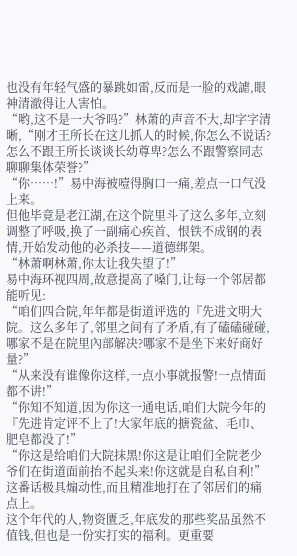也没有年轻气盛的暴跳如雷,反而是一脸的戏謔,眼神清澈得让人害怕。
“哟,这不是一大爷吗?”林萧的声音不大,却字字清晰,“刚才王所长在这儿抓人的时候,你怎么不说话?怎么不跟王所长谈谈长幼尊卑?怎么不跟警察同志聊聊集体荣誉?”
“你……!”易中海被噎得胸口一痛,差点一口气没上来。
但他毕竟是老江湖,在这个院里斗了这么多年,立刻调整了呼吸,换了一副痛心疾首、恨铁不成钢的表情,开始发动他的必杀技——道德绑架。
“林萧啊林萧,你太让我失望了!”
易中海环视四周,故意提高了嗓门,让每一个邻居都能听见:
“咱们四合院,年年都是街道评选的『先进文明大院。这么多年了,邻里之间有了矛盾,有了磕磕碰碰,哪家不是在院里內部解决?哪家不是坐下来好商好量?”
“从来没有谁像你这样,一点小事就报警!一点情面都不讲!”
“你知不知道,因为你这一通电话,咱们大院今年的『先进肯定评不上了!大家年底的搪瓷盆、毛巾、肥皂都没了!”
“你这是给咱们大院抹黑!你这是让咱们全院老少爷们在街道面前抬不起头来!你这就是自私自利!”
这番话极具煽动性,而且精准地打在了邻居们的痛点上。
这个年代的人,物资匱乏,年底发的那些奖品虽然不值钱,但也是一份实打实的福利。更重要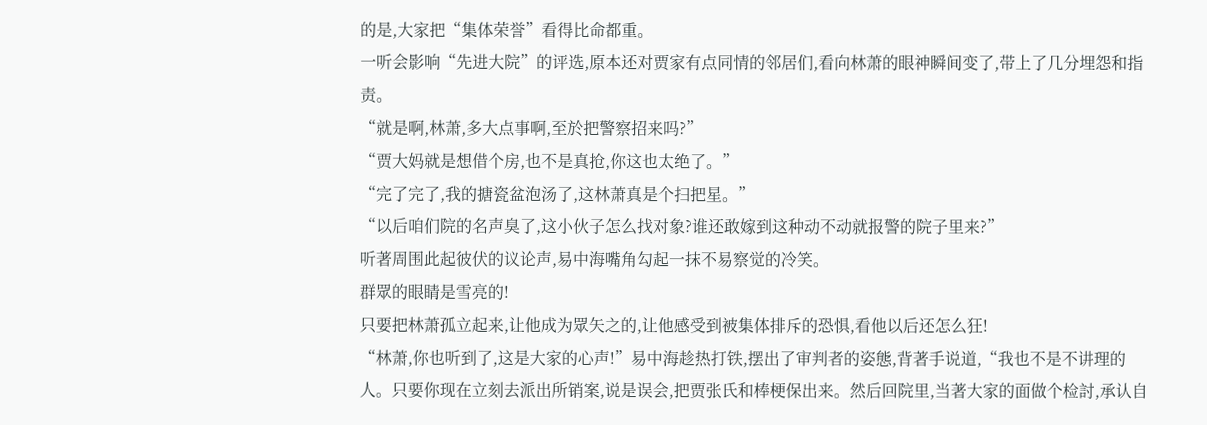的是,大家把“集体荣誉”看得比命都重。
一听会影响“先进大院”的评选,原本还对贾家有点同情的邻居们,看向林萧的眼神瞬间变了,带上了几分埋怨和指责。
“就是啊,林萧,多大点事啊,至於把警察招来吗?”
“贾大妈就是想借个房,也不是真抢,你这也太绝了。”
“完了完了,我的搪瓷盆泡汤了,这林萧真是个扫把星。”
“以后咱们院的名声臭了,这小伙子怎么找对象?谁还敢嫁到这种动不动就报警的院子里来?”
听著周围此起彼伏的议论声,易中海嘴角勾起一抹不易察觉的冷笑。
群眾的眼睛是雪亮的!
只要把林萧孤立起来,让他成为眾矢之的,让他感受到被集体排斥的恐惧,看他以后还怎么狂!
“林萧,你也听到了,这是大家的心声!”易中海趁热打铁,摆出了审判者的姿態,背著手说道,“我也不是不讲理的人。只要你现在立刻去派出所销案,说是误会,把贾张氏和棒梗保出来。然后回院里,当著大家的面做个检討,承认自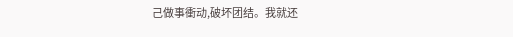己做事衝动,破坏团结。我就还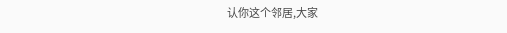认你这个邻居,大家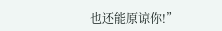也还能原谅你!”